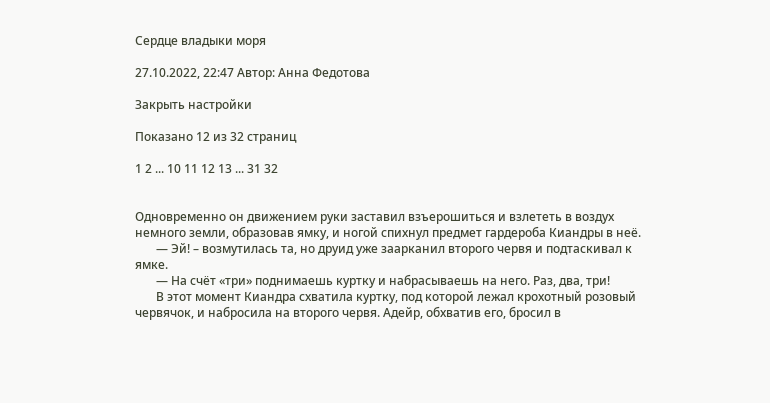Сердце владыки моря

27.10.2022, 22:47 Автор: Анна Федотова

Закрыть настройки

Показано 12 из 32 страниц

1 2 ... 10 11 12 13 ... 31 32


Одновременно он движением руки заставил взъерошиться и взлететь в воздух немного земли, образовав ямку, и ногой спихнул предмет гардероба Киандры в неё.
       — Эй! – возмутилась та, но друид уже заарканил второго червя и подтаскивал к ямке.
       — На счёт «три» поднимаешь куртку и набрасываешь на него. Раз, два, три!
       В этот момент Киандра схватила куртку, под которой лежал крохотный розовый червячок, и набросила на второго червя. Адейр, обхватив его, бросил в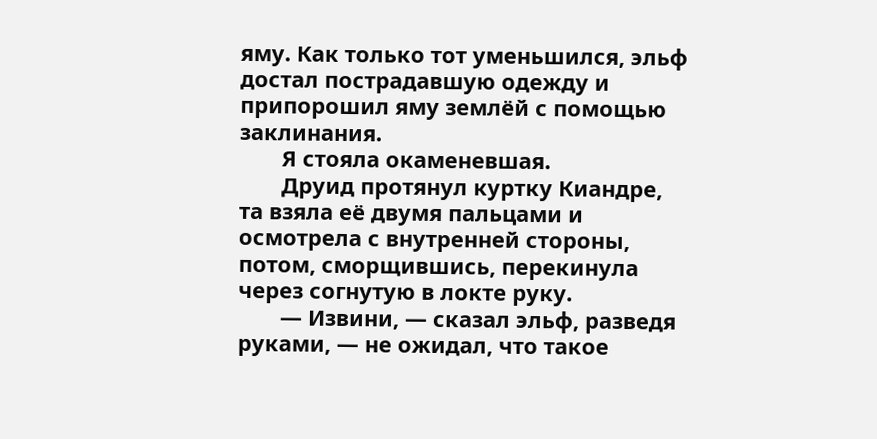яму. Как только тот уменьшился, эльф достал пострадавшую одежду и припорошил яму землёй с помощью заклинания.
       Я стояла окаменевшая.
       Друид протянул куртку Киандре, та взяла её двумя пальцами и осмотрела с внутренней стороны, потом, сморщившись, перекинула через согнутую в локте руку.
       — Извини, — сказал эльф, разведя руками, — не ожидал, что такое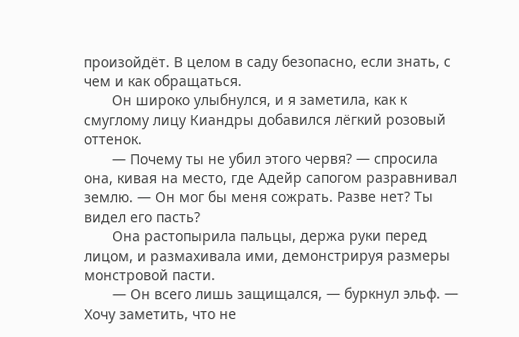произойдёт. В целом в саду безопасно, если знать, с чем и как обращаться.
       Он широко улыбнулся, и я заметила, как к смуглому лицу Киандры добавился лёгкий розовый оттенок.
       — Почему ты не убил этого червя? — спросила она, кивая на место, где Адейр сапогом разравнивал землю. — Он мог бы меня сожрать. Разве нет? Ты видел его пасть?
       Она растопырила пальцы, держа руки перед лицом, и размахивала ими, демонстрируя размеры монстровой пасти.
       — Он всего лишь защищался, — буркнул эльф. — Хочу заметить, что не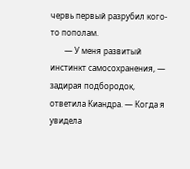червь первый разрубил кого-то пополам.
       — У меня развитый инстинкт самосохранения, — задирая подбородок, ответила Киандра. — Когда я увидела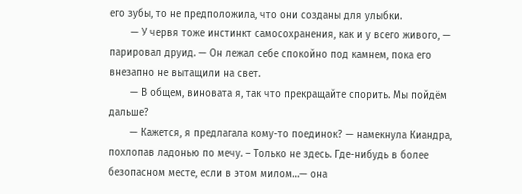его зубы, то не предположила, что они созданы для улыбки.
       — У червя тоже инстинкт самосохранения, как и у всего живого, — парировал друид. — Он лежал себе спокойно под камнем, пока его внезапно не вытащили на свет.
       — В общем, виновата я, так что прекращайте спорить. Мы пойдём дальше?
       — Кажется, я предлагала кому-то поединок? — намекнула Киандра, похлопав ладонью по мечу. – Только не здесь. Где-нибудь в более безопасном месте, если в этом милом…— она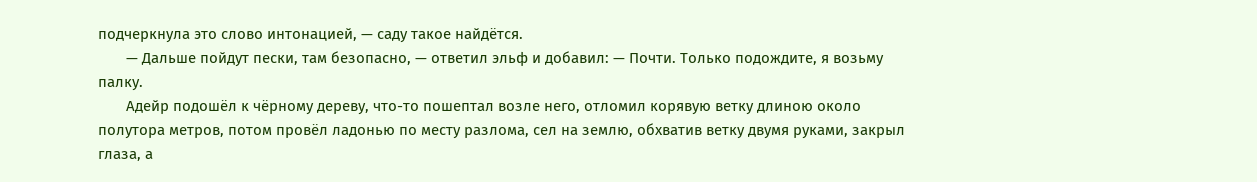подчеркнула это слово интонацией, — саду такое найдётся.
       — Дальше пойдут пески, там безопасно, — ответил эльф и добавил: — Почти. Только подождите, я возьму палку.
       Адейр подошёл к чёрному дереву, что-то пошептал возле него, отломил корявую ветку длиною около полутора метров, потом провёл ладонью по месту разлома, сел на землю, обхватив ветку двумя руками, закрыл глаза, а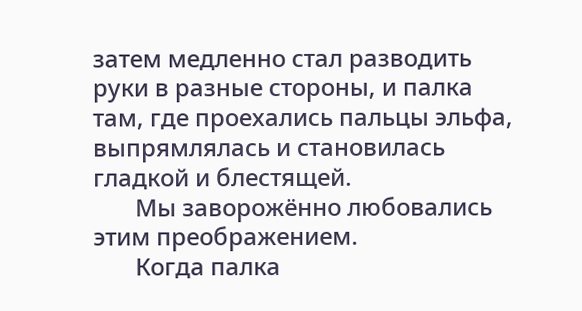затем медленно стал разводить руки в разные стороны, и палка там, где проехались пальцы эльфа, выпрямлялась и становилась гладкой и блестящей.
       Мы заворожённо любовались этим преображением.
       Когда палка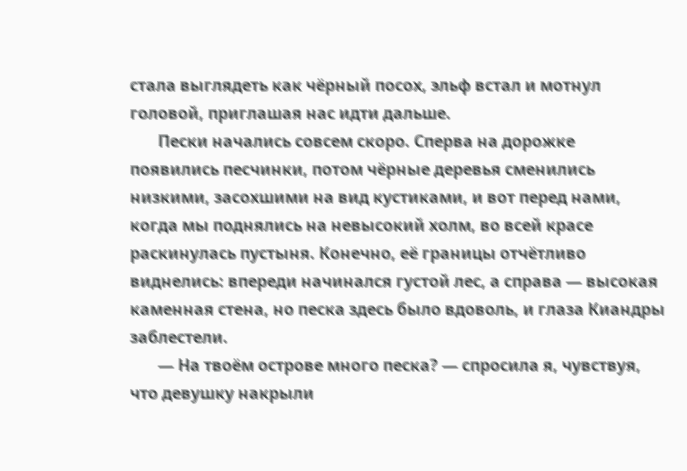стала выглядеть как чёрный посох, эльф встал и мотнул головой, приглашая нас идти дальше.
       Пески начались совсем скоро. Сперва на дорожке появились песчинки, потом чёрные деревья сменились низкими, засохшими на вид кустиками, и вот перед нами, когда мы поднялись на невысокий холм, во всей красе раскинулась пустыня. Конечно, её границы отчётливо виднелись: впереди начинался густой лес, а справа — высокая каменная стена, но песка здесь было вдоволь, и глаза Киандры заблестели.
       — На твоём острове много песка? — спросила я, чувствуя, что девушку накрыли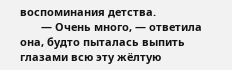воспоминания детства.
       — Очень много, — ответила она, будто пыталась выпить глазами всю эту жёлтую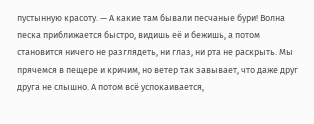пустынную красоту. — А какие там бывали песчаные бури! Волна песка приближается быстро, видишь её и бежишь, а потом становится ничего не разглядеть, ни глаз, ни рта не раскрыть. Мы прячемся в пещере и кричим, но ветер так завывает, что даже друг друга не слышно. А потом всё успокаивается,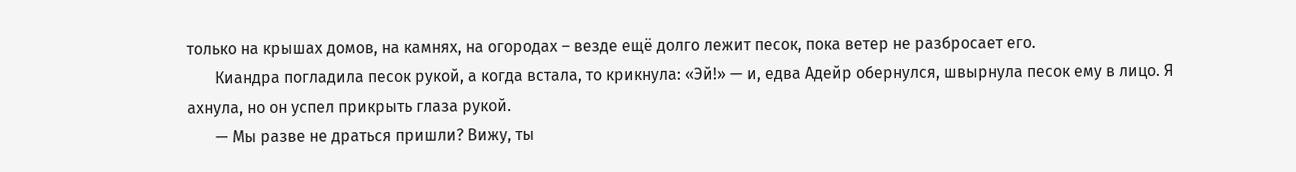только на крышах домов, на камнях, на огородах – везде ещё долго лежит песок, пока ветер не разбросает его.
       Киандра погладила песок рукой, а когда встала, то крикнула: «Эй!» — и, едва Адейр обернулся, швырнула песок ему в лицо. Я ахнула, но он успел прикрыть глаза рукой.
       — Мы разве не драться пришли? Вижу, ты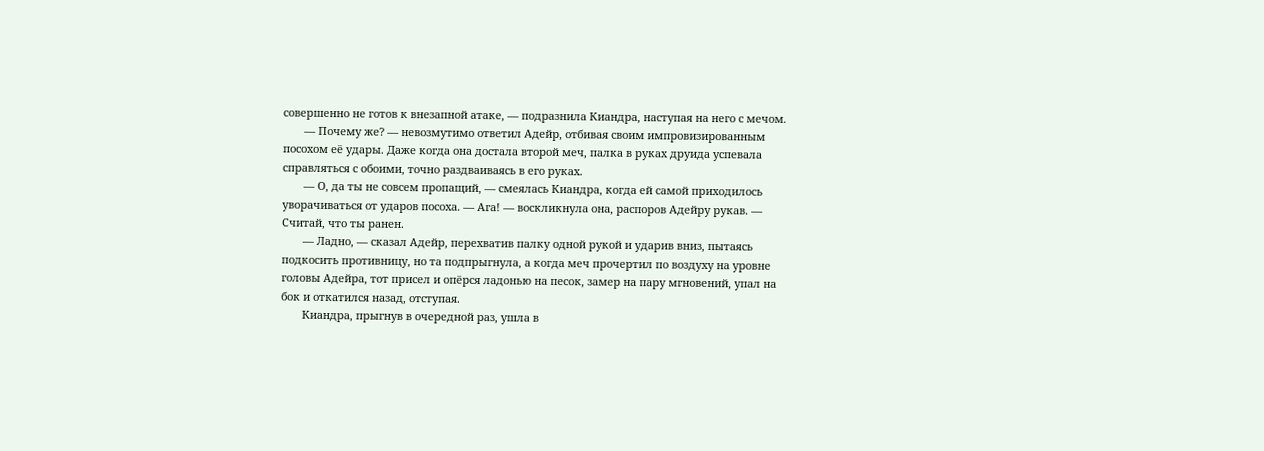совершенно не готов к внезапной атаке, — подразнила Киандра, наступая на него с мечом.
       — Почему же? — невозмутимо ответил Адейр, отбивая своим импровизированным посохом её удары. Даже когда она достала второй меч, палка в руках друида успевала справляться с обоими, точно раздваиваясь в его руках.
       — О, да ты не совсем пропащий, — смеялась Киандра, когда ей самой приходилось уворачиваться от ударов посоха. — Ага! — воскликнула она, распоров Адейру рукав. — Считай, что ты ранен.
       — Ладно, — сказал Адейр, перехватив палку одной рукой и ударив вниз, пытаясь подкосить противницу, но та подпрыгнула, а когда меч прочертил по воздуху на уровне головы Адейра, тот присел и опёрся ладонью на песок, замер на пару мгновений, упал на бок и откатился назад, отступая.
       Киандра, прыгнув в очередной раз, ушла в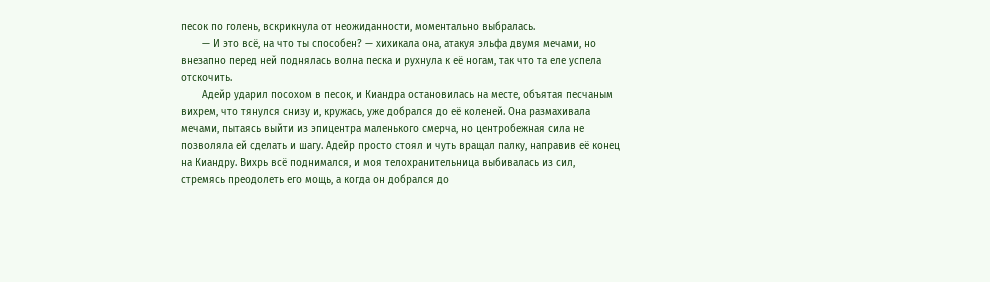песок по голень, вскрикнула от неожиданности, моментально выбралась.
       — И это всё, на что ты способен? — хихикала она, атакуя эльфа двумя мечами, но внезапно перед ней поднялась волна песка и рухнула к её ногам, так что та еле успела отскочить.
       Адейр ударил посохом в песок, и Киандра остановилась на месте, объятая песчаным вихрем, что тянулся снизу и, кружась, уже добрался до её коленей. Она размахивала мечами, пытаясь выйти из эпицентра маленького смерча, но центробежная сила не позволяла ей сделать и шагу. Адейр просто стоял и чуть вращал палку, направив её конец на Киандру. Вихрь всё поднимался, и моя телохранительница выбивалась из сил, стремясь преодолеть его мощь, а когда он добрался до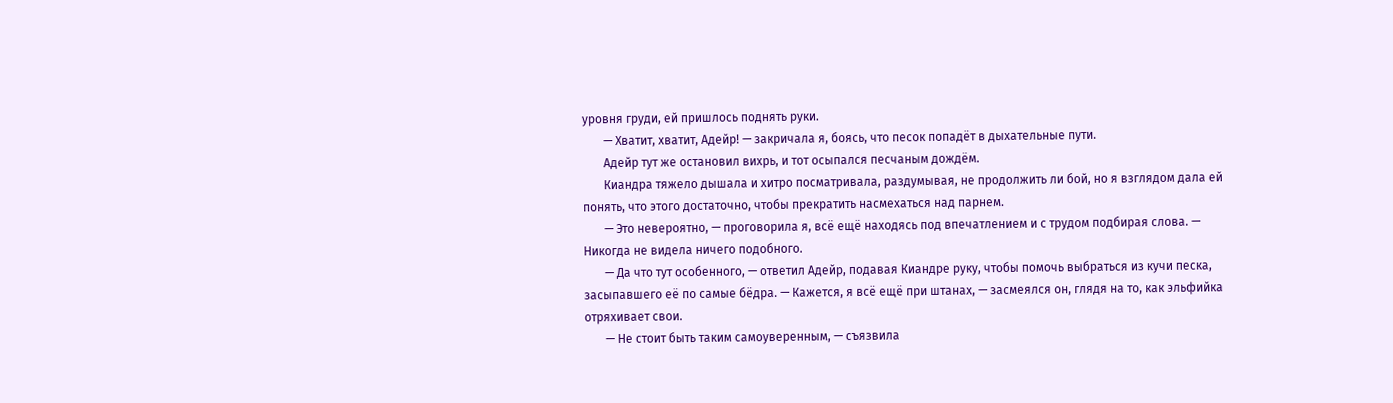уровня груди, ей пришлось поднять руки.
       — Хватит, хватит, Адейр! — закричала я, боясь, что песок попадёт в дыхательные пути.
       Адейр тут же остановил вихрь, и тот осыпался песчаным дождём.
       Киандра тяжело дышала и хитро посматривала, раздумывая, не продолжить ли бой, но я взглядом дала ей понять, что этого достаточно, чтобы прекратить насмехаться над парнем.
       — Это невероятно, — проговорила я, всё ещё находясь под впечатлением и с трудом подбирая слова. — Никогда не видела ничего подобного.
       — Да что тут особенного, — ответил Адейр, подавая Киандре руку, чтобы помочь выбраться из кучи песка, засыпавшего её по самые бёдра. — Кажется, я всё ещё при штанах, — засмеялся он, глядя на то, как эльфийка отряхивает свои.
       — Не стоит быть таким самоуверенным, — съязвила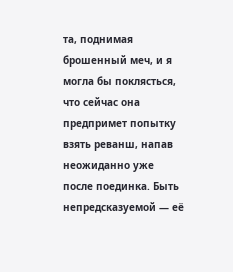та, поднимая брошенный меч, и я могла бы поклясться, что сейчас она предпримет попытку взять реванш, напав неожиданно уже после поединка. Быть непредсказуемой — её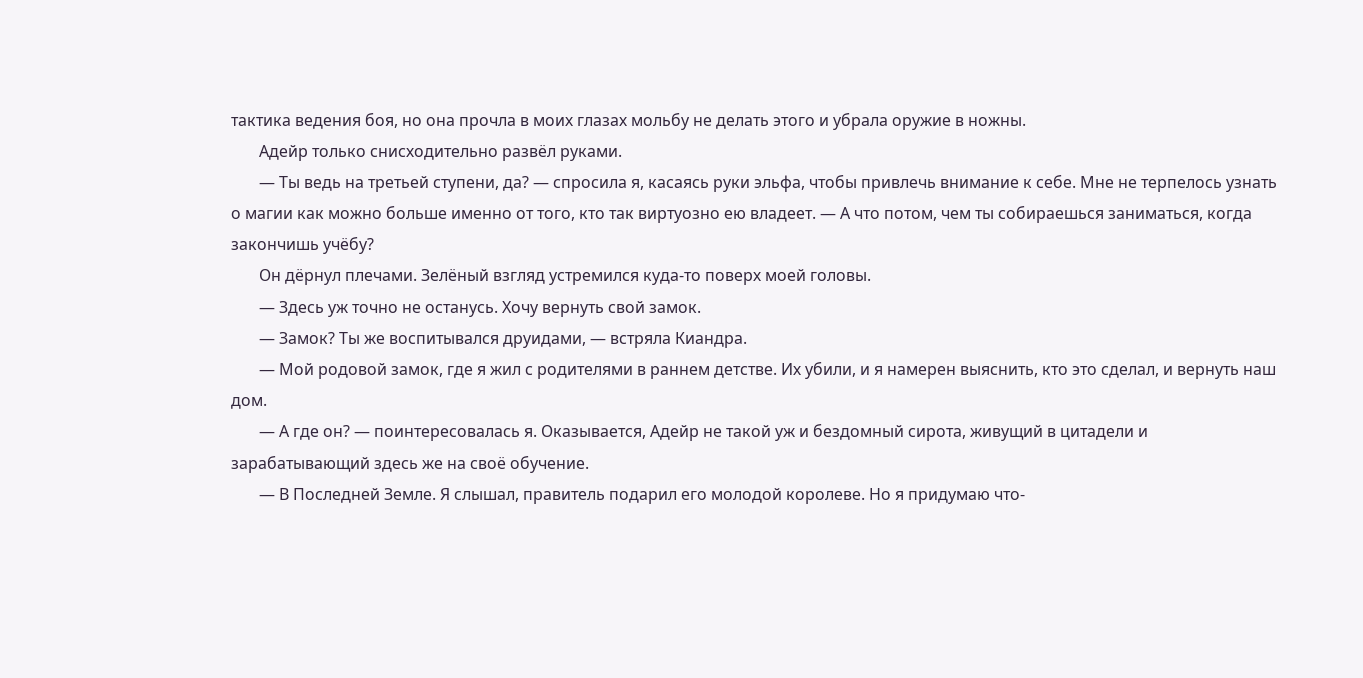тактика ведения боя, но она прочла в моих глазах мольбу не делать этого и убрала оружие в ножны.
       Адейр только снисходительно развёл руками.
       — Ты ведь на третьей ступени, да? — спросила я, касаясь руки эльфа, чтобы привлечь внимание к себе. Мне не терпелось узнать о магии как можно больше именно от того, кто так виртуозно ею владеет. — А что потом, чем ты собираешься заниматься, когда закончишь учёбу?
       Он дёрнул плечами. Зелёный взгляд устремился куда-то поверх моей головы.
       — Здесь уж точно не останусь. Хочу вернуть свой замок.
       — Замок? Ты же воспитывался друидами, — встряла Киандра.
       — Мой родовой замок, где я жил с родителями в раннем детстве. Их убили, и я намерен выяснить, кто это сделал, и вернуть наш дом.
       — А где он? — поинтересовалась я. Оказывается, Адейр не такой уж и бездомный сирота, живущий в цитадели и зарабатывающий здесь же на своё обучение.
       — В Последней Земле. Я слышал, правитель подарил его молодой королеве. Но я придумаю что-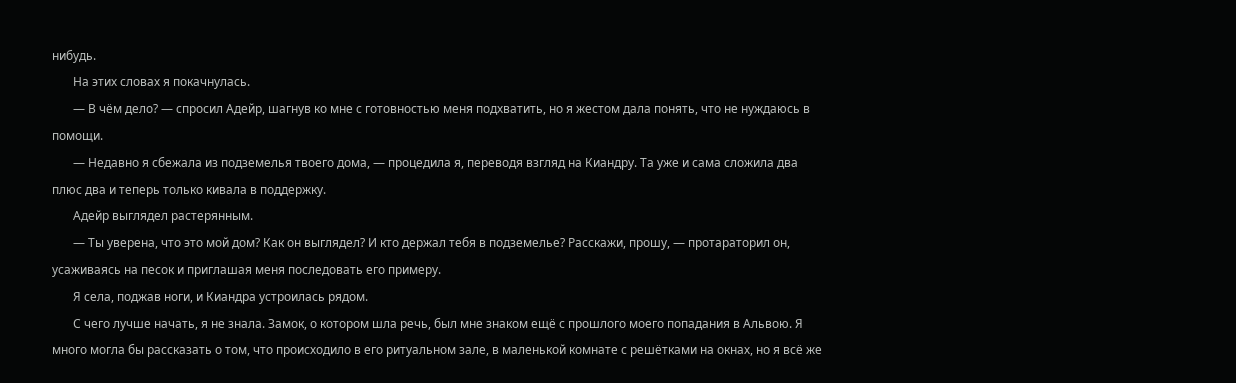нибудь.
       На этих словах я покачнулась.
       — В чём дело? — спросил Адейр, шагнув ко мне с готовностью меня подхватить, но я жестом дала понять, что не нуждаюсь в помощи.
       — Недавно я сбежала из подземелья твоего дома, — процедила я, переводя взгляд на Киандру. Та уже и сама сложила два плюс два и теперь только кивала в поддержку.
       Адейр выглядел растерянным.
       — Ты уверена, что это мой дом? Как он выглядел? И кто держал тебя в подземелье? Расскажи, прошу, — протараторил он, усаживаясь на песок и приглашая меня последовать его примеру.
       Я села, поджав ноги, и Киандра устроилась рядом.
       С чего лучше начать, я не знала. Замок, о котором шла речь, был мне знаком ещё с прошлого моего попадания в Альвою. Я много могла бы рассказать о том, что происходило в его ритуальном зале, в маленькой комнате с решётками на окнах, но я всё же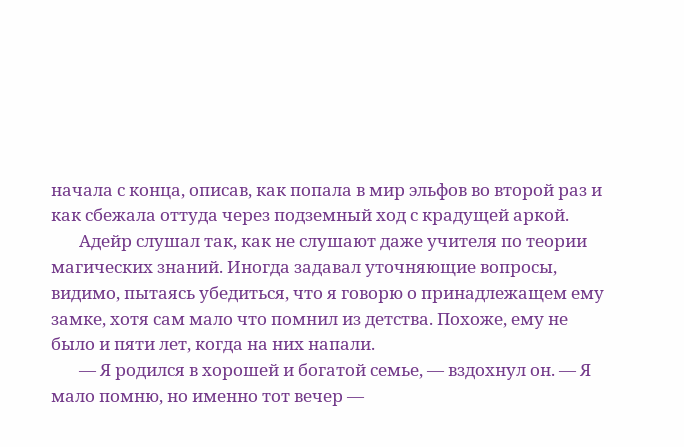начала с конца, описав, как попала в мир эльфов во второй раз и как сбежала оттуда через подземный ход с крадущей аркой.
       Адейр слушал так, как не слушают даже учителя по теории магических знаний. Иногда задавал уточняющие вопросы, видимо, пытаясь убедиться, что я говорю о принадлежащем ему замке, хотя сам мало что помнил из детства. Похоже, ему не было и пяти лет, когда на них напали.
       — Я родился в хорошей и богатой семье, — вздохнул он. — Я мало помню, но именно тот вечер —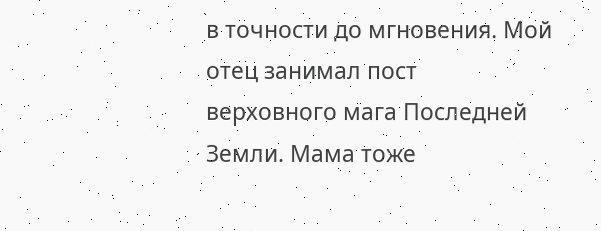в точности до мгновения. Мой отец занимал пост верховного мага Последней Земли. Мама тоже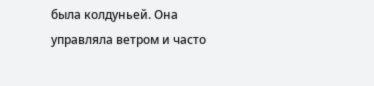была колдуньей. Она управляла ветром и часто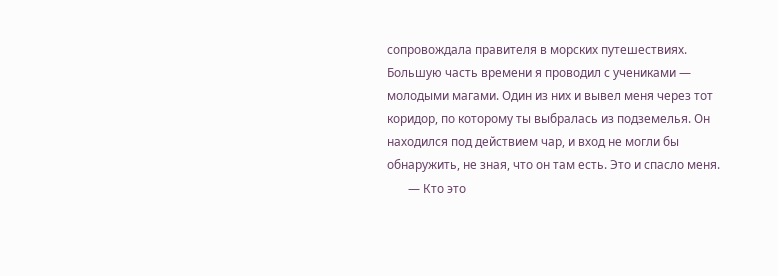сопровождала правителя в морских путешествиях. Большую часть времени я проводил с учениками — молодыми магами. Один из них и вывел меня через тот коридор, по которому ты выбралась из подземелья. Он находился под действием чар, и вход не могли бы обнаружить, не зная, что он там есть. Это и спасло меня.
       — Кто это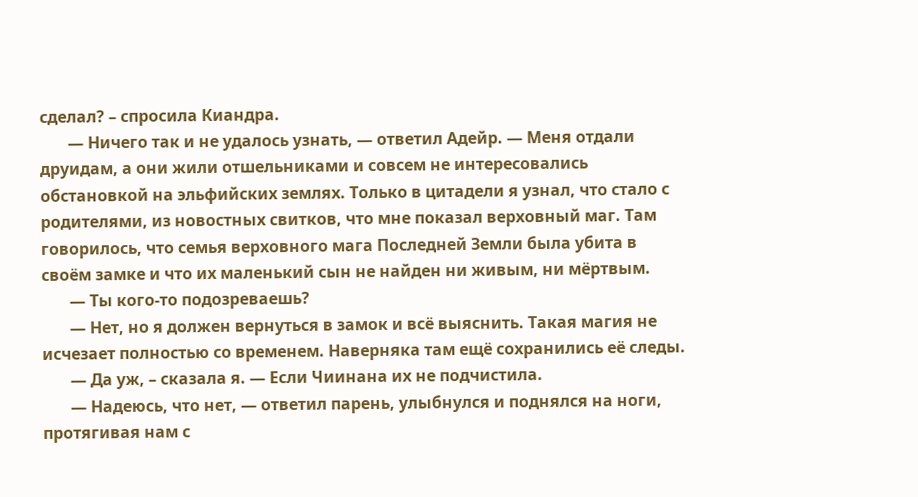сделал? – спросила Киандра.
       — Ничего так и не удалось узнать, — ответил Адейр. — Меня отдали друидам, а они жили отшельниками и совсем не интересовались обстановкой на эльфийских землях. Только в цитадели я узнал, что стало с родителями, из новостных свитков, что мне показал верховный маг. Там говорилось, что семья верховного мага Последней Земли была убита в своём замке и что их маленький сын не найден ни живым, ни мёртвым.
       — Ты кого-то подозреваешь?
       — Нет, но я должен вернуться в замок и всё выяснить. Такая магия не исчезает полностью со временем. Наверняка там ещё сохранились её следы.
       — Да уж, – сказала я. — Если Чиинана их не подчистила.
       — Надеюсь, что нет, — ответил парень, улыбнулся и поднялся на ноги, протягивая нам с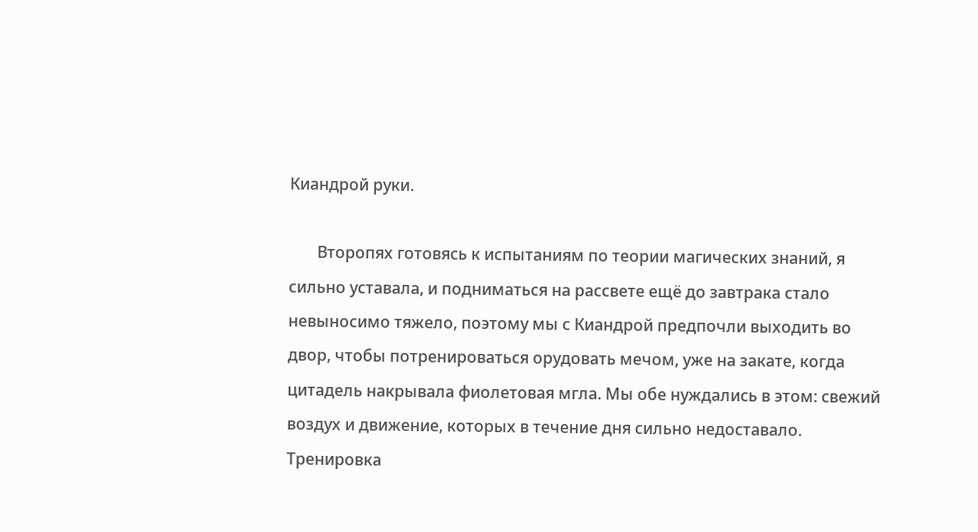Киандрой руки.

       Второпях готовясь к испытаниям по теории магических знаний, я сильно уставала, и подниматься на рассвете ещё до завтрака стало невыносимо тяжело, поэтому мы с Киандрой предпочли выходить во двор, чтобы потренироваться орудовать мечом, уже на закате, когда цитадель накрывала фиолетовая мгла. Мы обе нуждались в этом: свежий воздух и движение, которых в течение дня сильно недоставало. Тренировка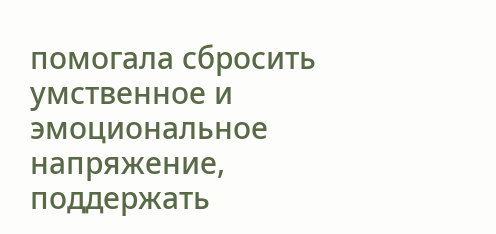помогала сбросить умственное и эмоциональное напряжение, поддержать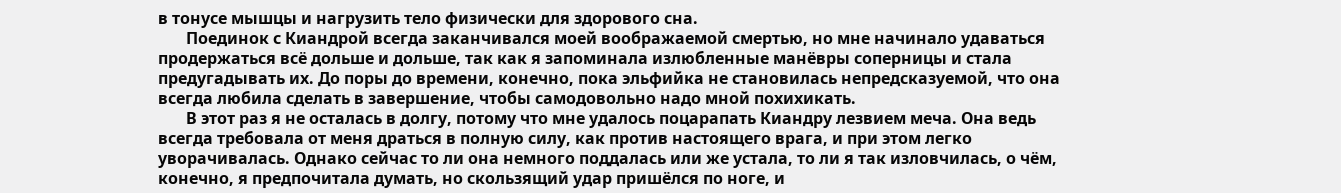в тонусе мышцы и нагрузить тело физически для здорового сна.
       Поединок с Киандрой всегда заканчивался моей воображаемой смертью, но мне начинало удаваться продержаться всё дольше и дольше, так как я запоминала излюбленные манёвры соперницы и стала предугадывать их. До поры до времени, конечно, пока эльфийка не становилась непредсказуемой, что она всегда любила сделать в завершение, чтобы самодовольно надо мной похихикать.
       В этот раз я не осталась в долгу, потому что мне удалось поцарапать Киандру лезвием меча. Она ведь всегда требовала от меня драться в полную силу, как против настоящего врага, и при этом легко уворачивалась. Однако сейчас то ли она немного поддалась или же устала, то ли я так изловчилась, о чём, конечно, я предпочитала думать, но скользящий удар пришёлся по ноге, и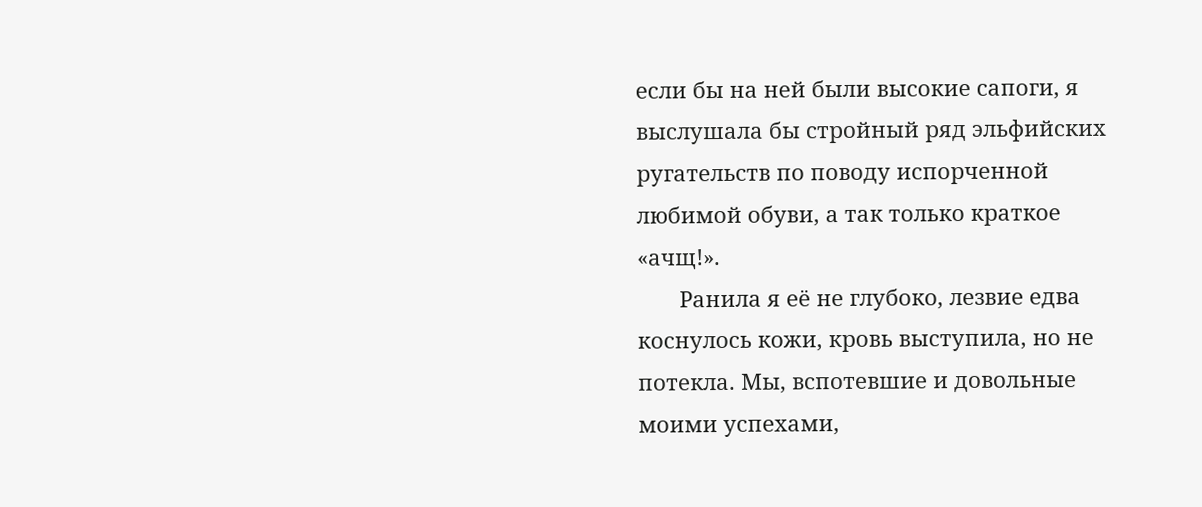если бы на ней были высокие сапоги, я выслушала бы стройный ряд эльфийских ругательств по поводу испорченной любимой обуви, а так только краткое «ачщ!».
       Ранила я её не глубоко, лезвие едва коснулось кожи, кровь выступила, но не потекла. Мы, вспотевшие и довольные моими успехами,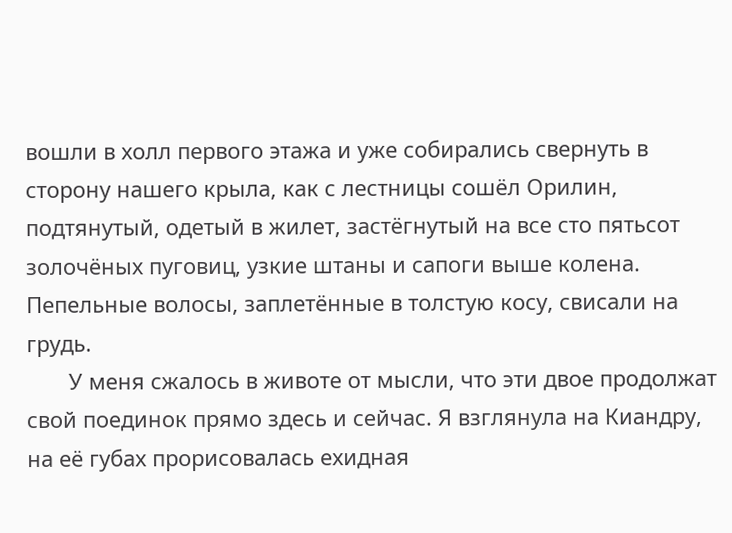вошли в холл первого этажа и уже собирались свернуть в сторону нашего крыла, как с лестницы сошёл Орилин, подтянутый, одетый в жилет, застёгнутый на все сто пятьсот золочёных пуговиц, узкие штаны и сапоги выше колена. Пепельные волосы, заплетённые в толстую косу, свисали на грудь.
       У меня сжалось в животе от мысли, что эти двое продолжат свой поединок прямо здесь и сейчас. Я взглянула на Киандру, на её губах прорисовалась ехидная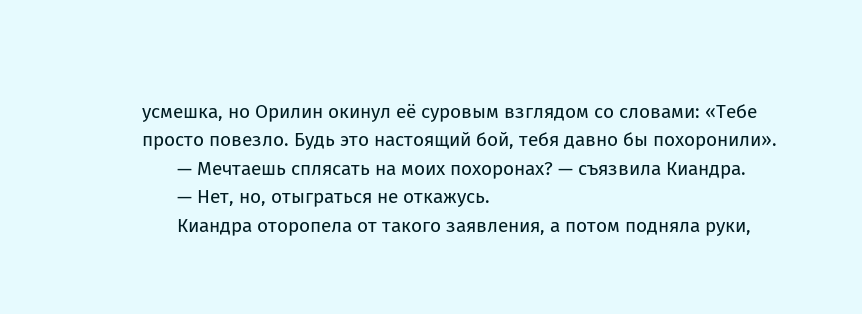усмешка, но Орилин окинул её суровым взглядом со словами: «Тебе просто повезло. Будь это настоящий бой, тебя давно бы похоронили».
       — Мечтаешь сплясать на моих похоронах? — съязвила Киандра.
       — Нет, но, отыграться не откажусь.
       Киандра оторопела от такого заявления, а потом подняла руки,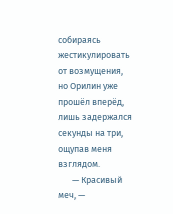собираясь жестикулировать от возмущения, но Орилин уже прошёл вперёд, лишь задержался секунды на три, ощупав меня взглядом.
       — Красивый меч, —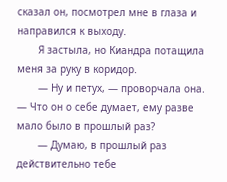сказал он, посмотрел мне в глаза и направился к выходу.
       Я застыла, но Киандра потащила меня за руку в коридор.
       — Ну и петух, — проворчала она. — Что он о себе думает, ему разве мало было в прошлый раз?
       — Думаю, в прошлый раз действительно тебе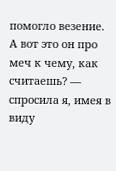помогло везение. А вот это он про меч к чему, как считаешь? — спросила я, имея в виду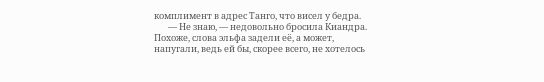комплимент в адрес Танго, что висел у бедра.
       — Не знаю, — недовольно бросила Киандра. Похоже, слова эльфа задели её, а может, напугали, ведь ей бы, скорее всего, не хотелось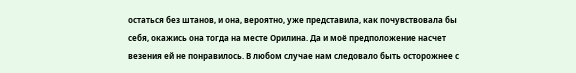остаться без штанов, и она, вероятно, уже представила, как почувствовала бы себя, окажись она тогда на месте Орилина. Да и моё предположение насчет везения ей не понравилось. В любом случае нам следовало быть осторожнее с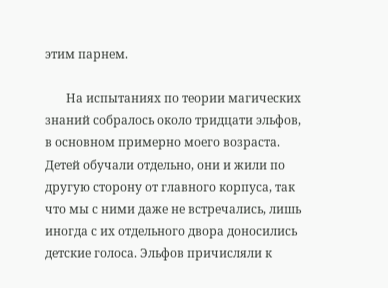этим парнем.

       На испытаниях по теории магических знаний собралось около тридцати эльфов, в основном примерно моего возраста. Детей обучали отдельно, они и жили по другую сторону от главного корпуса, так что мы с ними даже не встречались, лишь иногда с их отдельного двора доносились детские голоса. Эльфов причисляли к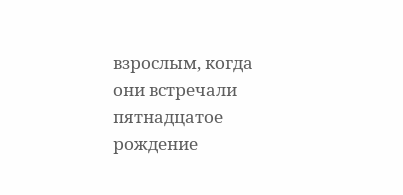взрослым, когда они встречали пятнадцатое рождение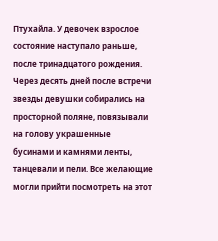Птухайла. У девочек взрослое состояние наступало раньше, после тринадцатого рождения. Через десять дней после встречи звезды девушки собирались на просторной поляне, повязывали на голову украшенные бусинами и камнями ленты, танцевали и пели. Все желающие могли прийти посмотреть на этот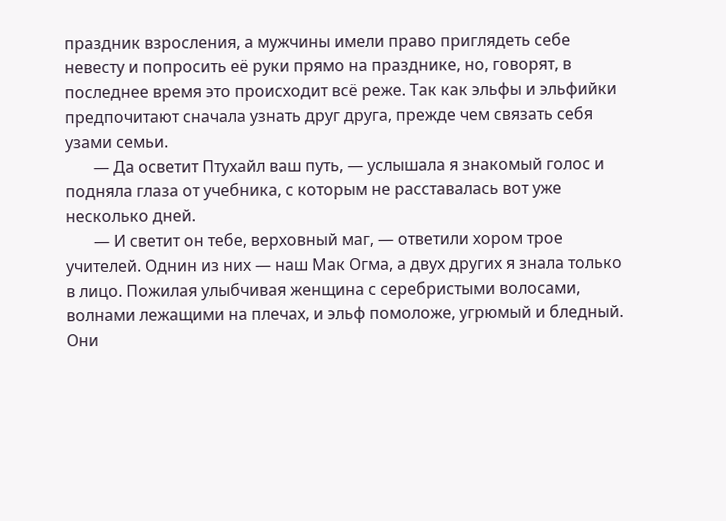праздник взросления, а мужчины имели право приглядеть себе невесту и попросить её руки прямо на празднике, но, говорят, в последнее время это происходит всё реже. Так как эльфы и эльфийки предпочитают сначала узнать друг друга, прежде чем связать себя узами семьи.
       — Да осветит Птухайл ваш путь, — услышала я знакомый голос и подняла глаза от учебника, с которым не расставалась вот уже несколько дней.
       — И светит он тебе, верховный маг, — ответили хором трое учителей. Однин из них — наш Мак Огма, а двух других я знала только в лицо. Пожилая улыбчивая женщина с серебристыми волосами, волнами лежащими на плечах, и эльф помоложе, угрюмый и бледный. Они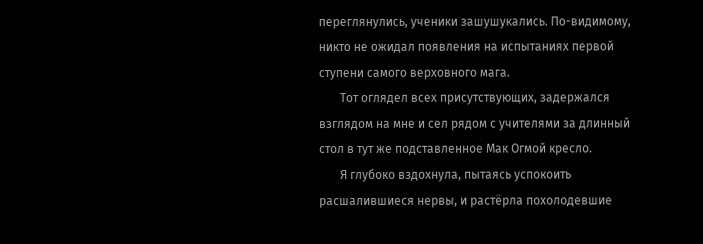переглянулись, ученики зашушукались. По-видимому, никто не ожидал появления на испытаниях первой ступени самого верховного мага.
       Тот оглядел всех присутствующих, задержался взглядом на мне и сел рядом с учителями за длинный стол в тут же подставленное Мак Огмой кресло.
       Я глубоко вздохнула, пытаясь успокоить расшалившиеся нервы, и растёрла похолодевшие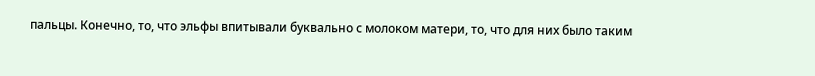пальцы. Конечно, то, что эльфы впитывали буквально с молоком матери, то, что для них было таким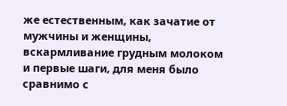же естественным, как зачатие от мужчины и женщины, вскармливание грудным молоком и первые шаги, для меня было сравнимо с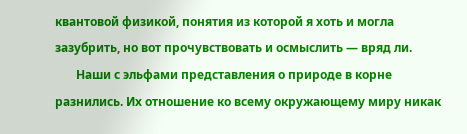квантовой физикой, понятия из которой я хоть и могла зазубрить, но вот прочувствовать и осмыслить — вряд ли.
       Наши с эльфами представления о природе в корне разнились. Их отношение ко всему окружающему миру никак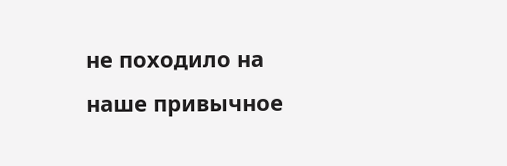не походило на наше привычное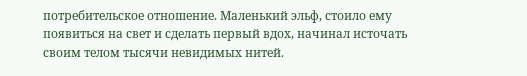потребительское отношение. Маленький эльф, стоило ему появиться на свет и сделать первый вдох, начинал источать своим телом тысячи невидимых нитей.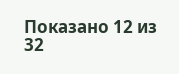Показано 12 из 32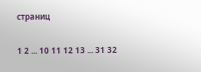страниц

1 2 ... 10 11 12 13 ... 31 32